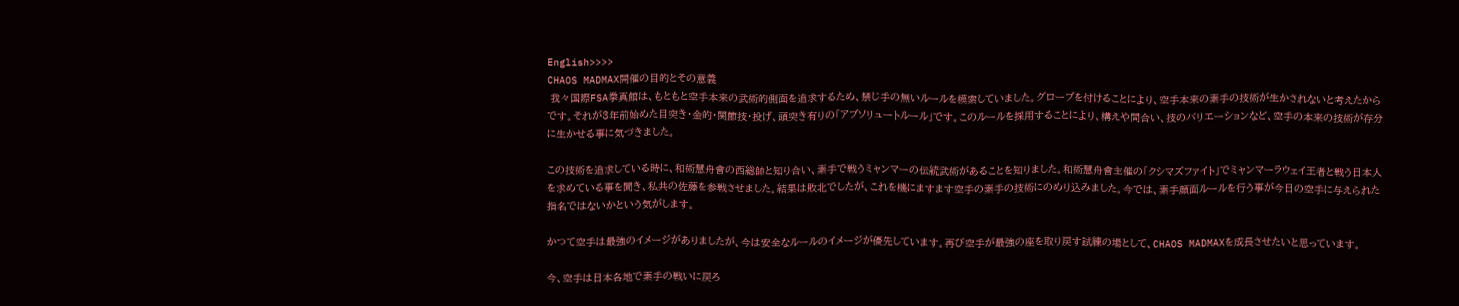English>>>>
CHAOS MADMAX開催の目的とその意義
 我々国際FSA拳真館は、もともと空手本来の武術的側面を追求するため、禁じ手の無いルールを模索していました。グローブを付けることにより、空手本来の素手の技術が生かされないと考えたからです。それが3年前始めた目突き・金的・関節技・投げ、頭突き有りの「アブソリュートルール」です。このルールを採用することにより、構えや間合い、技のバリエーションなど、空手の本来の技術が存分に生かせる事に気づきました。

この技術を追求している時に、和術慧舟會の西総帥と知り合い、素手で戦うミャンマーの伝統武術があることを知りました。和術慧舟會主催の「クシマズファイト」でミャンマーラウェイ王者と戦う日本人を求めている事を聞き、私共の佐藤を参戦させました。結果は敗北でしたが、これを機にますます空手の素手の技術にのめり込みました。今では、素手顔面ルールを行う事が今日の空手に与えられた指名ではないかという気がします。

かつて空手は最強のイメージがありましたが、今は安全なルールのイメージが優先しています。再び空手が最強の座を取り戻す試練の場として、CHAOS MADMAXを成長させたいと思っています。

今、空手は日本各地で素手の戦いに戻ろ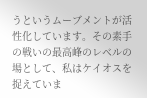うというムーブメントが活性化しています。その素手の戦いの最高峰のレベルの場として、私はケイオスを捉えていま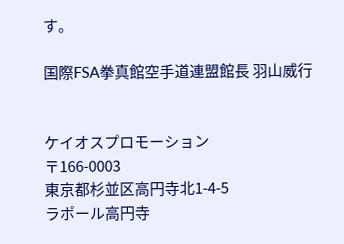す。

国際FSA拳真館空手道連盟館長 羽山威行


ケイオスプロモーション
〒166-0003
東京都杉並区高円寺北1-4-5
ラポール高円寺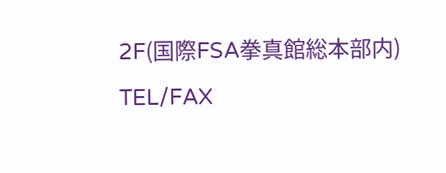2F(国際FSA拳真館総本部内)
TEL/FAX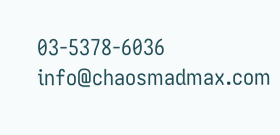03-5378-6036
info@chaosmadmax.com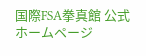国際FSA拳真館 公式ホームページ